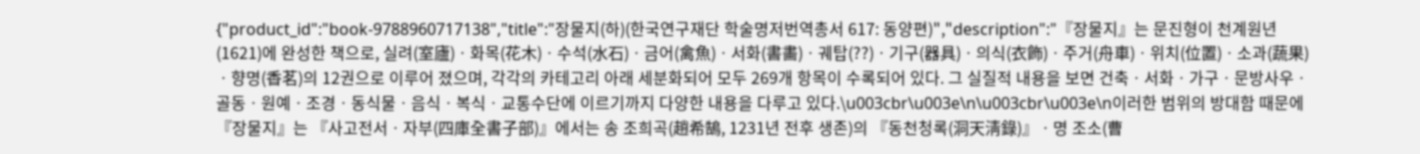{"product_id":"book-9788960717138","title":"장물지(하)(한국연구재단 학술명저번역총서 617: 동양편)","description":"『장물지』는 문진형이 천계원년(1621)에 완성한 책으로, 실려(室廬)ㆍ화목(花木)ㆍ수석(水石)ㆍ금어(禽魚)ㆍ서화(書畵)ㆍ궤탑(??)ㆍ기구(器具)ㆍ의식(衣飾)ㆍ주거(舟車)ㆍ위치(位置)ㆍ소과(蔬果)ㆍ향명(香茗)의 12권으로 이루어 졌으며, 각각의 카테고리 아래 세분화되어 모두 269개 항목이 수록되어 있다. 그 실질적 내용을 보면 건축ㆍ서화ㆍ가구ㆍ문방사우ㆍ골동ㆍ원예ㆍ조경ㆍ동식물ㆍ음식ㆍ복식ㆍ교통수단에 이르기까지 다양한 내용을 다루고 있다.\u003cbr\u003e\n\u003cbr\u003e\n이러한 범위의 방대함 때문에 『장물지』는 『사고전서ㆍ자부(四庫全書子部)』에서는 송 조희곡(趙希鵠, 1231년 전후 생존)의 『동천청록(洞天淸錄)』ㆍ명 조소(曹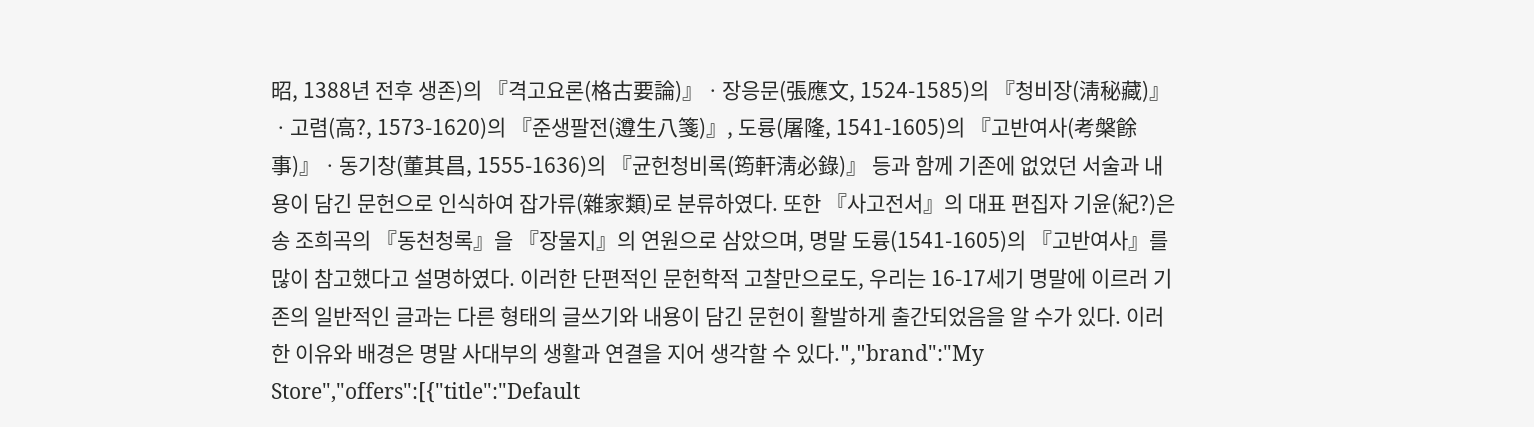昭, 1388년 전후 생존)의 『격고요론(格古要論)』ㆍ장응문(張應文, 1524-1585)의 『청비장(淸秘藏)』ㆍ고렴(高?, 1573-1620)의 『준생팔전(遵生八箋)』, 도륭(屠隆, 1541-1605)의 『고반여사(考槃餘事)』ㆍ동기창(董其昌, 1555-1636)의 『균헌청비록(筠軒淸必錄)』 등과 함께 기존에 없었던 서술과 내용이 담긴 문헌으로 인식하여 잡가류(雜家類)로 분류하였다. 또한 『사고전서』의 대표 편집자 기윤(紀?)은 송 조희곡의 『동천청록』을 『장물지』의 연원으로 삼았으며, 명말 도륭(1541-1605)의 『고반여사』를 많이 참고했다고 설명하였다. 이러한 단편적인 문헌학적 고찰만으로도, 우리는 16-17세기 명말에 이르러 기존의 일반적인 글과는 다른 형태의 글쓰기와 내용이 담긴 문헌이 활발하게 출간되었음을 알 수가 있다. 이러한 이유와 배경은 명말 사대부의 생활과 연결을 지어 생각할 수 있다.","brand":"My Store","offers":[{"title":"Default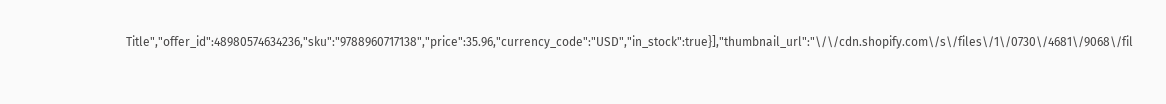Title","offer_id":48980574634236,"sku":"9788960717138","price":35.96,"currency_code":"USD","in_stock":true}],"thumbnail_url":"\/\/cdn.shopify.com\/s\/files\/1\/0730\/4681\/9068\/fil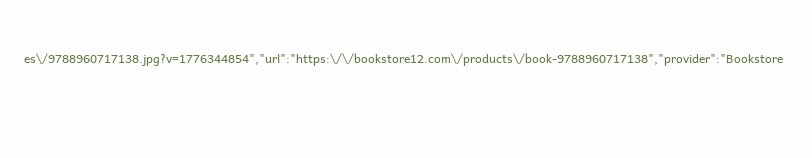es\/9788960717138.jpg?v=1776344854","url":"https:\/\/bookstore12.com\/products\/book-9788960717138","provider":"Bookstore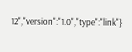12","version":"1.0","type":"link"}